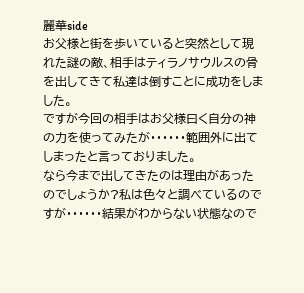麗華side
お父様と街を歩いていると突然として現れた謎の敵、相手はティラノサウルスの骨を出してきて私達は倒すことに成功をしました。
ですが今回の相手はお父様曰く自分の神の力を使ってみたが・・・・・・範囲外に出てしまったと言っておりました。
なら今まで出してきたのは理由があったのでしょうか?私は色々と調べているのですが・・・・・・結果がわからない状態なので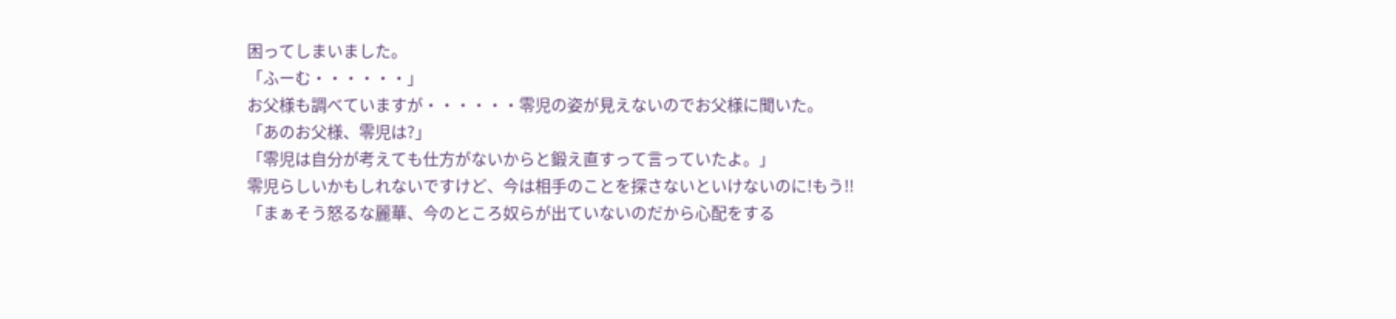困ってしまいました。
「ふーむ・・・・・・」
お父様も調べていますが・・・・・・零児の姿が見えないのでお父様に聞いた。
「あのお父様、零児は?」
「零児は自分が考えても仕方がないからと鍛え直すって言っていたよ。」
零児らしいかもしれないですけど、今は相手のことを探さないといけないのに!もう!!
「まぁそう怒るな麗華、今のところ奴らが出ていないのだから心配をする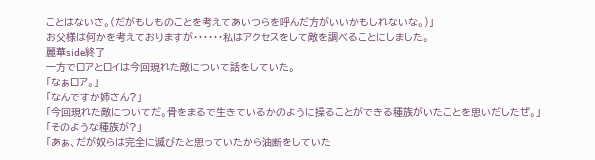ことはないさ。(だがもしものことを考えてあいつらを呼んだ方がいいかもしれないな。)」
お父様は何かを考えておりますが・・・・・・私はアクセスをして敵を調べることにしました。
麗華side終了
一方でロアとロイは今回現れた敵について話をしていた。
「なぁロア。」
「なんですか姉さん?」
「今回現れた敵についてだ。骨をまるで生きているかのように操ることができる種族がいたことを思いだしたぜ。」
「そのような種族が?」
「あぁ、だが奴らは完全に滅びたと思っていたから油断をしていた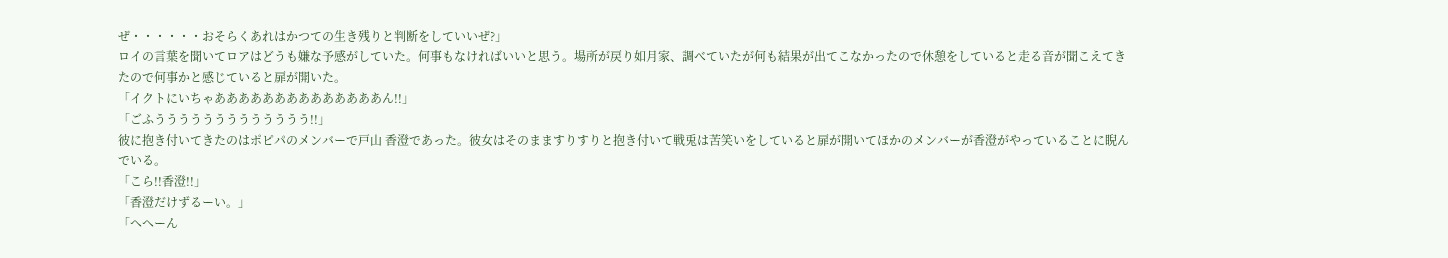ぜ・・・・・・おそらくあれはかつての生き残りと判断をしていいぜ?」
ロイの言葉を聞いてロアはどうも嫌な予感がしていた。何事もなければいいと思う。場所が戻り如月家、調べていたが何も結果が出てこなかったので休憩をしていると走る音が聞こえてきたので何事かと感じていると扉が開いた。
「イクトにいちゃああああああああああああああん!!」
「ごふううううううううううううう!!」
彼に抱き付いてきたのはポピパのメンバーで戸山 香澄であった。彼女はそのまますりすりと抱き付いて戦兎は苦笑いをしていると扉が開いてほかのメンバーが香澄がやっていることに睨んでいる。
「こら!!香澄!!」
「香澄だけずるーい。」
「へへーん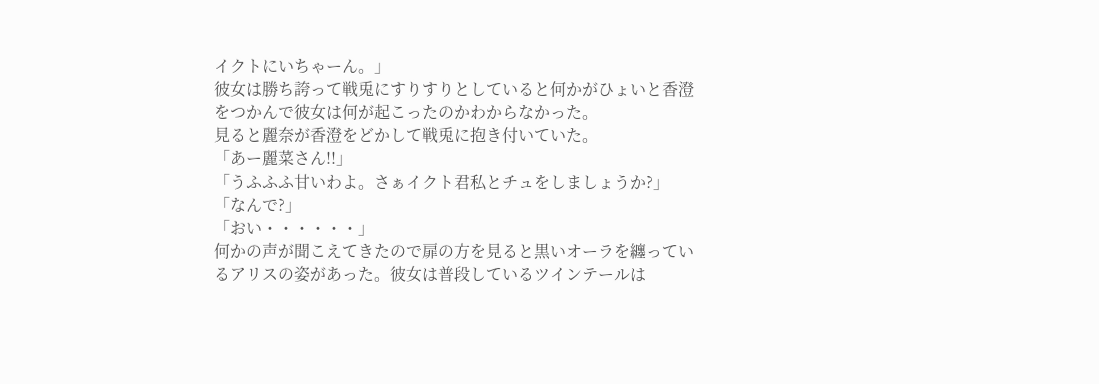イクトにいちゃーん。」
彼女は勝ち誇って戦兎にすりすりとしていると何かがひょいと香澄をつかんで彼女は何が起こったのかわからなかった。
見ると麗奈が香澄をどかして戦兎に抱き付いていた。
「あー麗菜さん!!」
「うふふふ甘いわよ。さぁイクト君私とチュをしましょうか?」
「なんで?」
「おい・・・・・・」
何かの声が聞こえてきたので扉の方を見ると黒いオーラを纏っているアリスの姿があった。彼女は普段しているツインテールは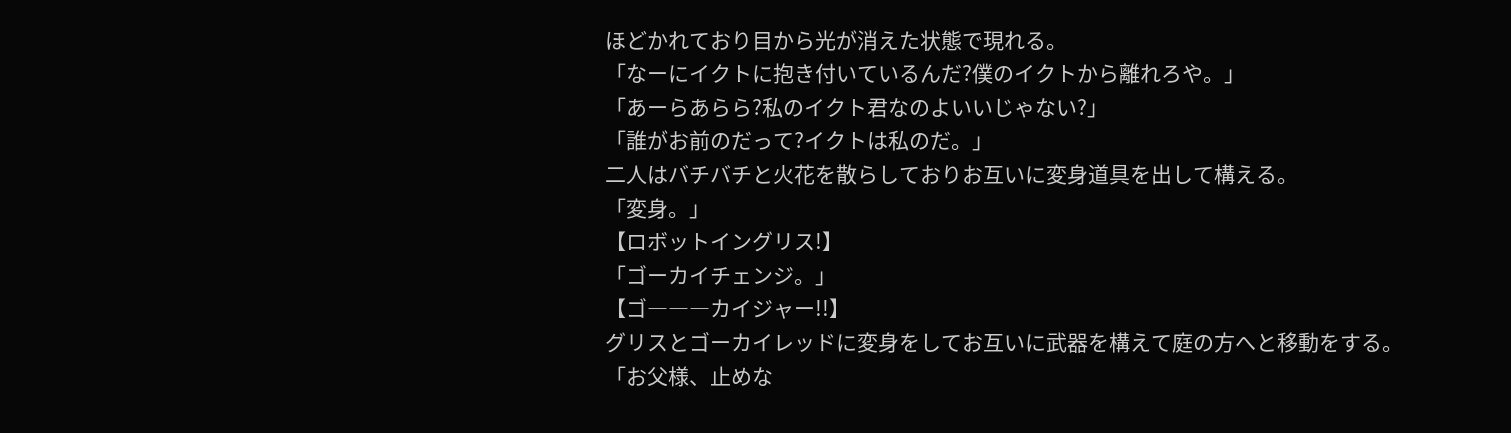ほどかれており目から光が消えた状態で現れる。
「なーにイクトに抱き付いているんだ?僕のイクトから離れろや。」
「あーらあらら?私のイクト君なのよいいじゃない?」
「誰がお前のだって?イクトは私のだ。」
二人はバチバチと火花を散らしておりお互いに変身道具を出して構える。
「変身。」
【ロボットイングリス!】
「ゴーカイチェンジ。」
【ゴ―――カイジャー!!】
グリスとゴーカイレッドに変身をしてお互いに武器を構えて庭の方へと移動をする。
「お父様、止めな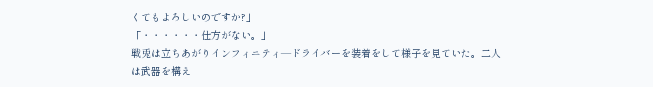くてもよろしいのですか?」
「・・・・・・仕方がない。」
戦兎は立ちあがりインフィニティ―ドライバーを装着をして様子を見ていた。二人は武器を構え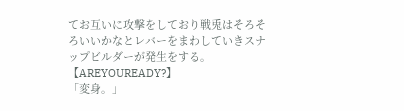てお互いに攻撃をしており戦兎はそろそろいいかなとレバーをまわしていきスナップビルダーが発生をする。
【AREYOUREADY?】
「変身。」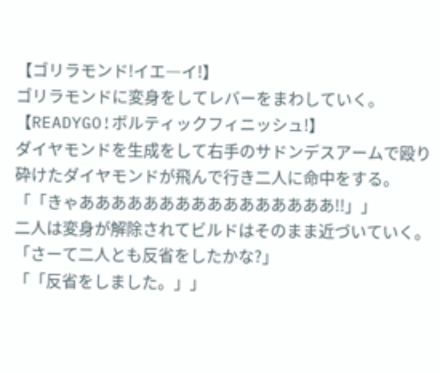【ゴリラモンド!イエ―イ!】
ゴリラモンドに変身をしてレバーをまわしていく。
【READYGO!ボルティックフィニッシュ!】
ダイヤモンドを生成をして右手のサドンデスアームで殴り砕けたダイヤモンドが飛んで行き二人に命中をする。
「「きゃああああああああああああああああ!!」」
二人は変身が解除されてビルドはそのまま近づいていく。
「さーて二人とも反省をしたかな?」
「「反省をしました。」」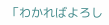「わかればよろし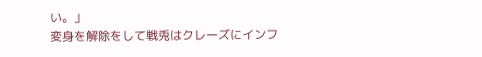い。」
変身を解除をして戦兎はクレーズにインフ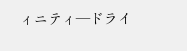ィニティ―ドライ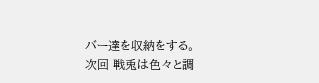バー達を収納をする。
次回 戦兎は色々と調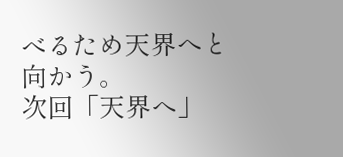べるため天界へと向かう。
次回「天界へ」